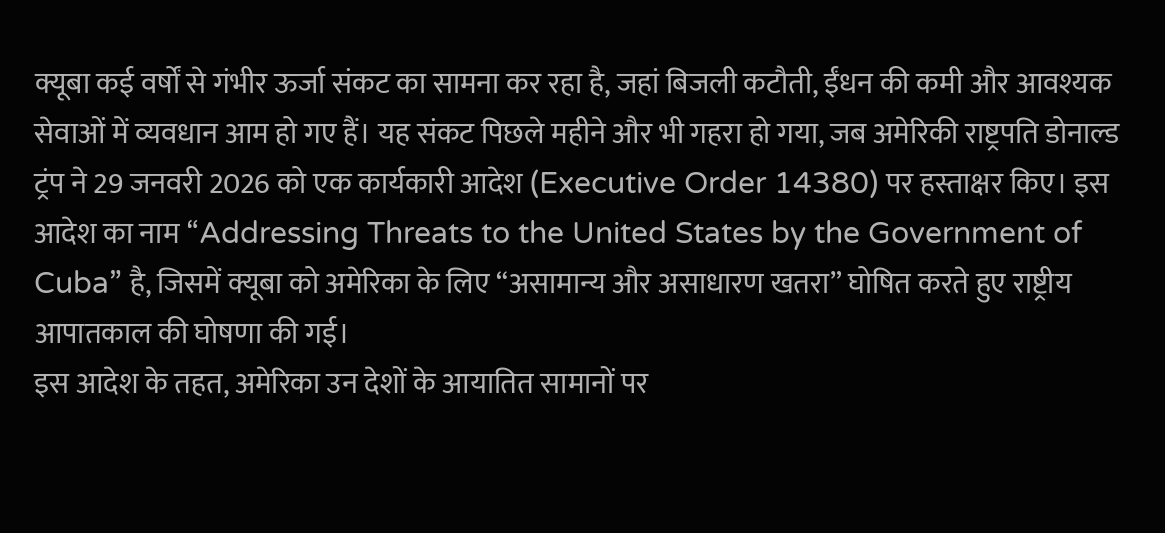क्यूबा कई वर्षों से गंभीर ऊर्जा संकट का सामना कर रहा है, जहां बिजली कटौती, ईंधन की कमी और आवश्यक सेवाओं में व्यवधान आम हो गए हैं। यह संकट पिछले महीने और भी गहरा हो गया, जब अमेरिकी राष्ट्रपति डोनाल्ड ट्रंप ने 29 जनवरी 2026 को एक कार्यकारी आदेश (Executive Order 14380) पर हस्ताक्षर किए। इस आदेश का नाम “Addressing Threats to the United States by the Government of Cuba” है, जिसमें क्यूबा को अमेरिका के लिए “असामान्य और असाधारण खतरा” घोषित करते हुए राष्ट्रीय आपातकाल की घोषणा की गई।
इस आदेश के तहत, अमेरिका उन देशों के आयातित सामानों पर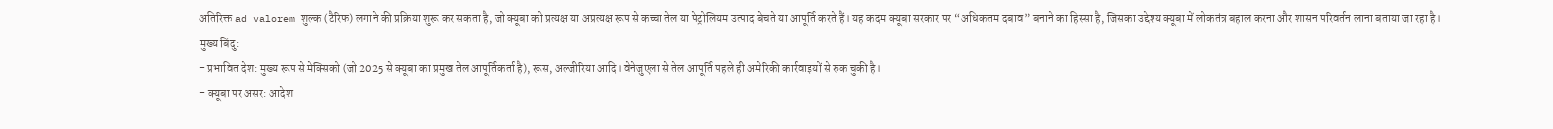अतिरिक्त ad valorem शुल्क (टैरिफ) लगाने की प्रक्रिया शुरू कर सकता है, जो क्यूबा को प्रत्यक्ष या अप्रत्यक्ष रूप से कच्चा तेल या पेट्रोलियम उत्पाद बेचते या आपूर्ति करते हैं। यह कदम क्यूबा सरकार पर “अधिकतम दबाव” बनाने का हिस्सा है, जिसका उद्देश्य क्यूबा में लोकतंत्र बहाल करना और शासन परिवर्तन लाना बताया जा रहा है।
मुख्य बिंदु:
- प्रभावित देश: मुख्य रूप से मेक्सिको (जो 2025 से क्यूबा का प्रमुख तेल आपूर्तिकर्ता है), रूस, अल्जीरिया आदि। वेनेजुएला से तेल आपूर्ति पहले ही अमेरिकी कार्रवाइयों से रुक चुकी है।
- क्यूबा पर असर: आदेश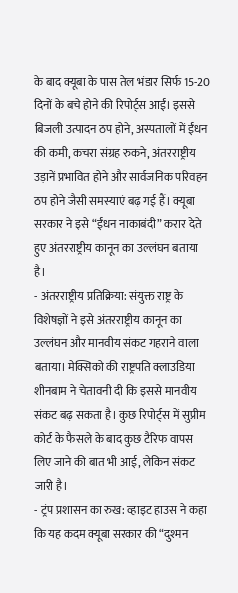के बाद क्यूबा के पास तेल भंडार सिर्फ 15-20 दिनों के बचे होने की रिपोर्ट्स आईं। इससे बिजली उत्पादन ठप होने, अस्पतालों में ईंधन की कमी, कचरा संग्रह रुकने, अंतरराष्ट्रीय उड़ानें प्रभावित होने और सार्वजनिक परिवहन ठप होने जैसी समस्याएं बढ़ गई हैं। क्यूबा सरकार ने इसे “ईंधन नाकाबंदी” करार देते हुए अंतरराष्ट्रीय कानून का उल्लंघन बताया है।
- अंतरराष्ट्रीय प्रतिक्रिया: संयुक्त राष्ट्र के विशेषज्ञों ने इसे अंतरराष्ट्रीय कानून का उल्लंघन और मानवीय संकट गहराने वाला बताया। मेक्सिको की राष्ट्रपति क्लाउडिया शीनबाम ने चेतावनी दी कि इससे मानवीय संकट बढ़ सकता है। कुछ रिपोर्ट्स में सुप्रीम कोर्ट के फैसले के बाद कुछ टैरिफ वापस लिए जाने की बात भी आई, लेकिन संकट जारी है।
- ट्रंप प्रशासन का रुख: व्हाइट हाउस ने कहा कि यह कदम क्यूबा सरकार की “दुश्मन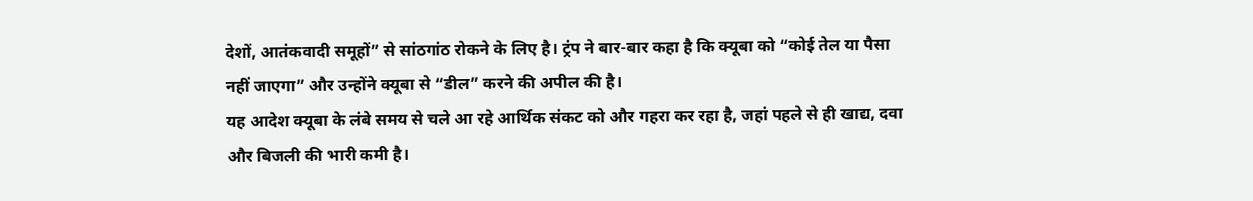देशों, आतंकवादी समूहों” से सांठगांठ रोकने के लिए है। ट्रंप ने बार-बार कहा है कि क्यूबा को “कोई तेल या पैसा नहीं जाएगा” और उन्होंने क्यूबा से “डील” करने की अपील की है।
यह आदेश क्यूबा के लंबे समय से चले आ रहे आर्थिक संकट को और गहरा कर रहा है, जहां पहले से ही खाद्य, दवा और बिजली की भारी कमी है।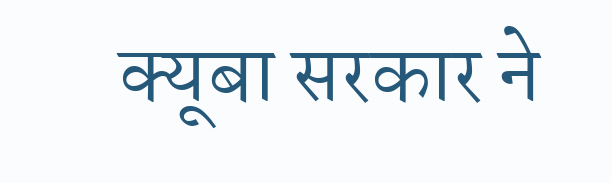क्यूबा सरकार ने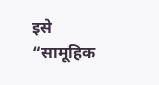इसे “सामूहिक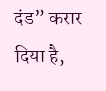दंड” करार दिया है,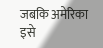जबकि अमेरिका इसे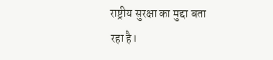राष्ट्रीय सुरक्षा का मुद्दा बता रहा है।